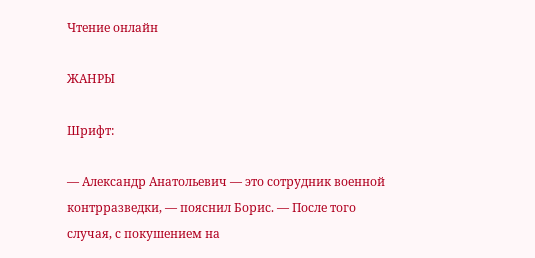Чтение онлайн

ЖАНРЫ

Шрифт:

— Александр Анатольевич — это сотрудник военной контрразведки, — пояснил Борис. — После того случая, с покушением на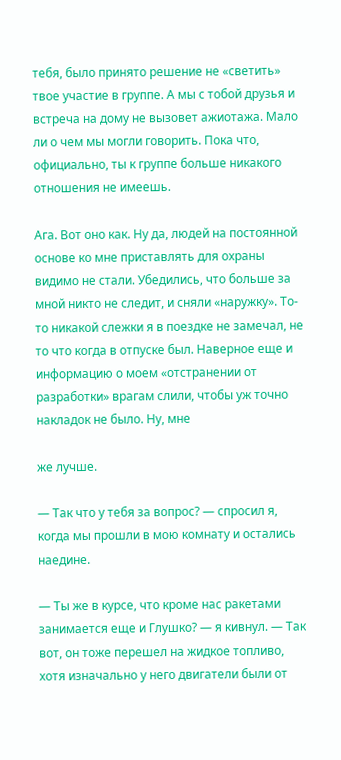тебя, было принято решение не «светить» твое участие в группе. А мы с тобой друзья и встреча на дому не вызовет ажиотажа. Мало ли о чем мы могли говорить. Пока что, официально, ты к группе больше никакого отношения не имеешь.

Ага. Вот оно как. Ну да, людей на постоянной основе ко мне приставлять для охраны видимо не стали. Убедились, что больше за мной никто не следит, и сняли «наружку». То-то никакой слежки я в поездке не замечал, не то что когда в отпуске был. Наверное еще и информацию о моем «отстранении от разработки» врагам слили, чтобы уж точно накладок не было. Ну, мне

же лучше.

— Так что у тебя за вопрос? — спросил я, когда мы прошли в мою комнату и остались наедине.

— Ты же в курсе, что кроме нас ракетами занимается еще и Глушко? — я кивнул. — Так вот, он тоже перешел на жидкое топливо, хотя изначально у него двигатели были от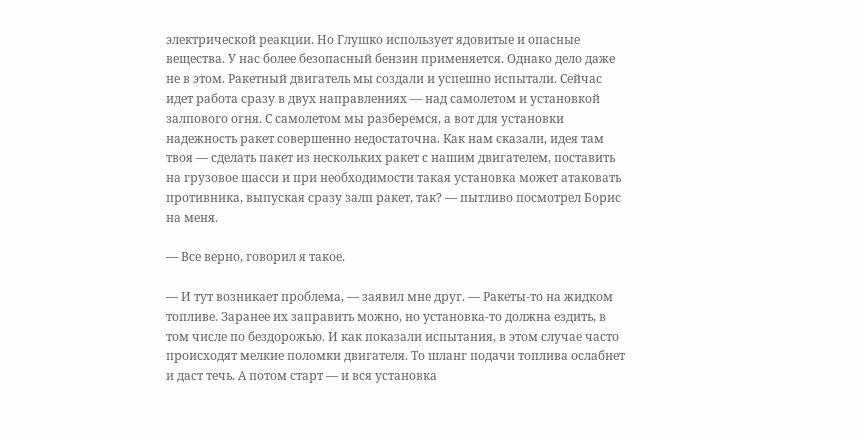электрической реакции. Но Глушко использует ядовитые и опасные вещества. У нас более безопасный бензин применяется. Однако дело даже не в этом. Ракетный двигатель мы создали и успешно испытали. Сейчас идет работа сразу в двух направлениях — над самолетом и установкой залпового огня. С самолетом мы разберемся, а вот для установки надежность ракет совершенно недостаточна. Как нам сказали, идея там твоя — сделать пакет из нескольких ракет с нашим двигателем, поставить на грузовое шасси и при необходимости такая установка может атаковать противника, выпуская сразу залп ракет, так? — пытливо посмотрел Борис на меня.

— Все верно, говорил я такое.

— И тут возникает проблема, — заявил мне друг. — Ракеты-то на жидком топливе. Заранее их заправить можно, но установка-то должна ездить, в том числе по бездорожью. И как показали испытания, в этом случае часто происходят мелкие поломки двигателя. То шланг подачи топлива ослабнет и даст течь. А потом старт — и вся установка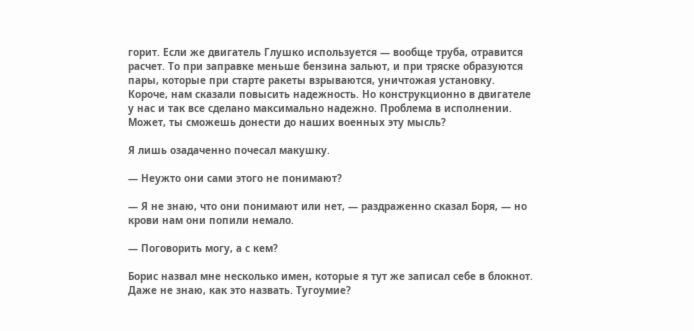горит. Если же двигатель Глушко используется — вообще труба, отравится расчет. То при заправке меньше бензина зальют, и при тряске образуются пары, которые при старте ракеты взрываются, уничтожая установку. Короче, нам сказали повысить надежность. Но конструкционно в двигателе у нас и так все сделано максимально надежно. Проблема в исполнении. Может, ты сможешь донести до наших военных эту мысль?

Я лишь озадаченно почесал макушку.

— Неужто они сами этого не понимают?

— Я не знаю, что они понимают или нет, — раздраженно сказал Боря, — но крови нам они попили немало.

— Поговорить могу, а с кем?

Борис назвал мне несколько имен, которые я тут же записал себе в блокнот. Даже не знаю, как это назвать. Тугоумие?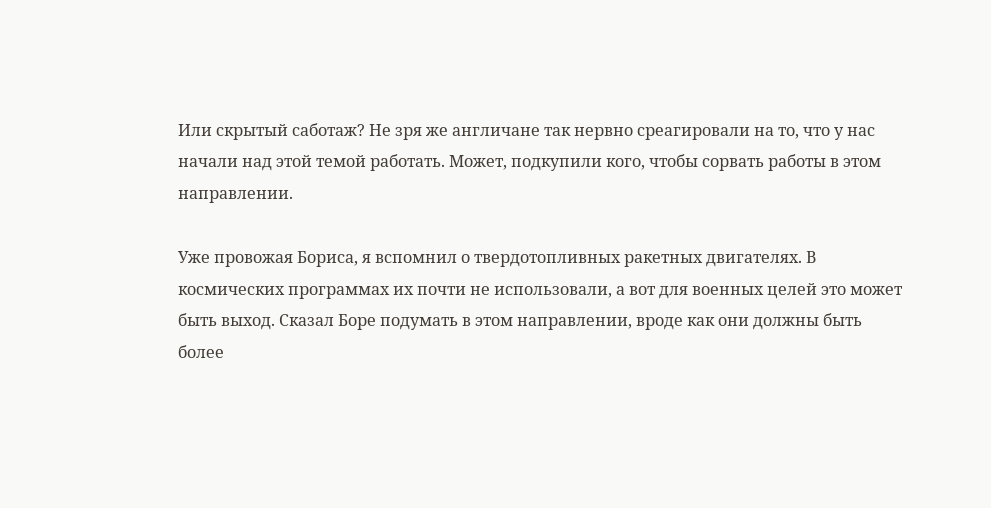Или скрытый саботаж? Не зря же англичане так нервно среагировали на то, что у нас начали над этой темой работать. Может, подкупили кого, чтобы сорвать работы в этом направлении.

Уже провожая Бориса, я вспомнил о твердотопливных ракетных двигателях. В космических программах их почти не использовали, а вот для военных целей это может быть выход. Сказал Боре подумать в этом направлении, вроде как они должны быть более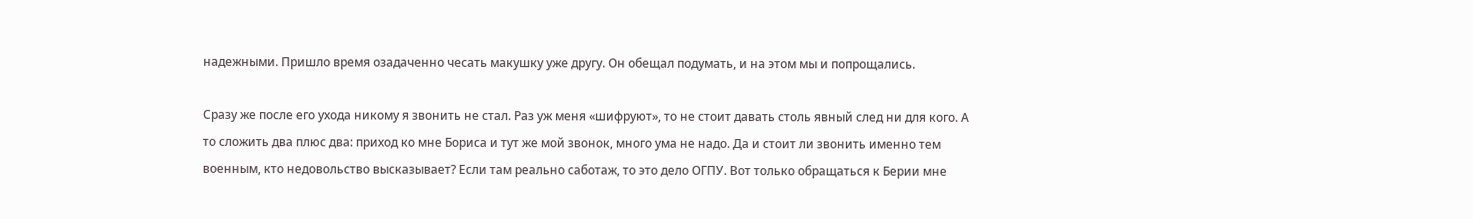надежными. Пришло время озадаченно чесать макушку уже другу. Он обещал подумать, и на этом мы и попрощались.

Сразу же после его ухода никому я звонить не стал. Раз уж меня «шифруют», то не стоит давать столь явный след ни для кого. А то сложить два плюс два: приход ко мне Бориса и тут же мой звонок, много ума не надо. Да и стоит ли звонить именно тем военным, кто недовольство высказывает? Если там реально саботаж, то это дело ОГПУ. Вот только обращаться к Берии мне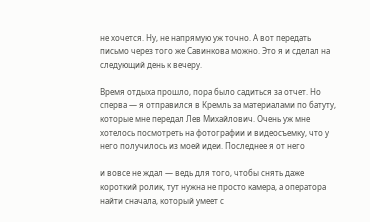не хочется. Ну, не напрямую уж точно. А вот передать письмо через того же Савинкова можно. Это я и сделал на следующий день к вечеру.

Время отдыха прошло, пора было садиться за отчет. Но сперва — я отправился в Кремль за материалами по батуту, которые мне передал Лев Михайлович. Очень уж мне хотелось посмотреть на фотографии и видеосъемку, что у него получилось из моей идеи. Последнее я от него

и вовсе не ждал — ведь для того, чтобы снять даже короткий ролик, тут нужна не просто камера, а оператора найти сначала, который умеет с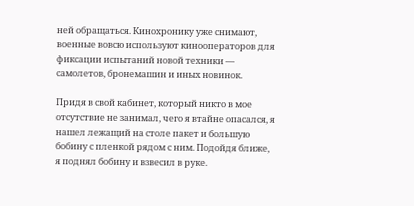ней обращаться. Кинохронику уже снимают, военные вовсю используют кинооператоров для фиксации испытаний новой техники — самолетов, бронемашин и иных новинок.

Придя в свой кабинет, который никто в мое отсутствие не занимал, чего я втайне опасался, я нашел лежащий на столе пакет и большую бобину с пленкой рядом с ним. Подойдя ближе, я поднял бобину и взвесил в руке.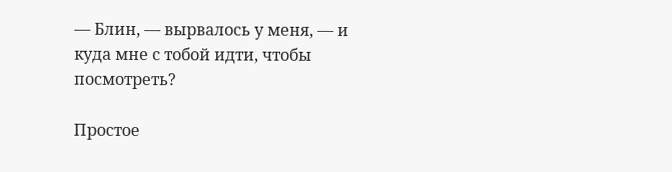— Блин, — вырвалось у меня, — и куда мне с тобой идти, чтобы посмотреть?

Простое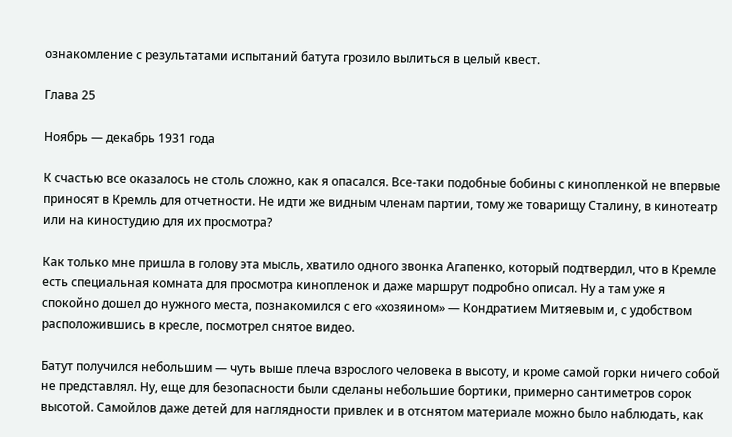ознакомление с результатами испытаний батута грозило вылиться в целый квест.

Глава 25

Ноябрь — декабрь 1931 года

К счастью все оказалось не столь сложно, как я опасался. Все-таки подобные бобины с кинопленкой не впервые приносят в Кремль для отчетности. Не идти же видным членам партии, тому же товарищу Сталину, в кинотеатр или на киностудию для их просмотра?

Как только мне пришла в голову эта мысль, хватило одного звонка Агапенко, который подтвердил, что в Кремле есть специальная комната для просмотра кинопленок и даже маршрут подробно описал. Ну а там уже я спокойно дошел до нужного места, познакомился с его «хозяином» — Кондратием Митяевым и, с удобством расположившись в кресле, посмотрел снятое видео.

Батут получился небольшим — чуть выше плеча взрослого человека в высоту, и кроме самой горки ничего собой не представлял. Ну, еще для безопасности были сделаны небольшие бортики, примерно сантиметров сорок высотой. Самойлов даже детей для наглядности привлек и в отснятом материале можно было наблюдать, как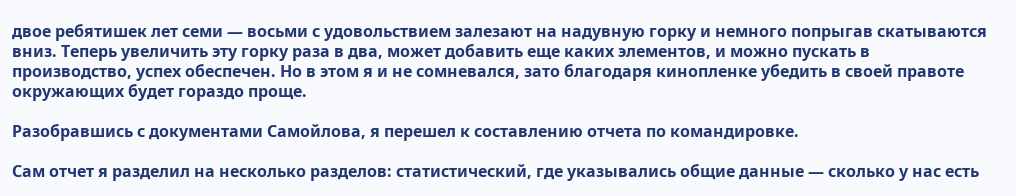двое ребятишек лет семи — восьми с удовольствием залезают на надувную горку и немного попрыгав скатываются вниз. Теперь увеличить эту горку раза в два, может добавить еще каких элементов, и можно пускать в производство, успех обеспечен. Но в этом я и не сомневался, зато благодаря кинопленке убедить в своей правоте окружающих будет гораздо проще.

Разобравшись с документами Самойлова, я перешел к составлению отчета по командировке.

Сам отчет я разделил на несколько разделов: статистический, где указывались общие данные — сколько у нас есть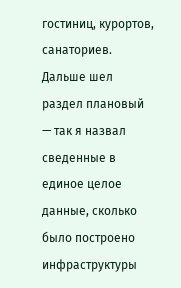гостиниц, курортов, санаториев. Дальше шел раздел плановый — так я назвал сведенные в единое целое данные, сколько было построено инфраструктуры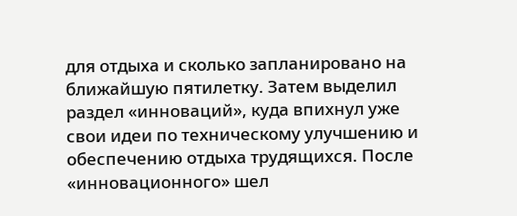для отдыха и сколько запланировано на ближайшую пятилетку. Затем выделил раздел «инноваций», куда впихнул уже свои идеи по техническому улучшению и обеспечению отдыха трудящихся. После «инновационного» шел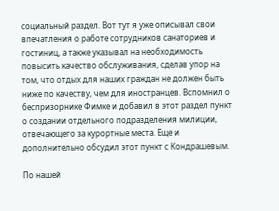социальный раздел. Вот тут я уже описывал свои впечатления о работе сотрудников санаториев и гостиниц, а также указывал на необходимость повысить качество обслуживания, сделав упор на том, что отдых для наших граждан не должен быть ниже по качеству, чем для иностранцев. Вспомнил о беспризорнике Фимке и добавил в этот раздел пункт о создании отдельного подразделения милиции, отвечающего за курортные места. Еще и дополнительно обсудил этот пункт с Кондрашевым.

По нашей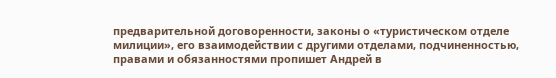предварительной договоренности, законы о «туристическом отделе милиции», его взаимодействии с другими отделами, подчиненностью, правами и обязанностями пропишет Андрей в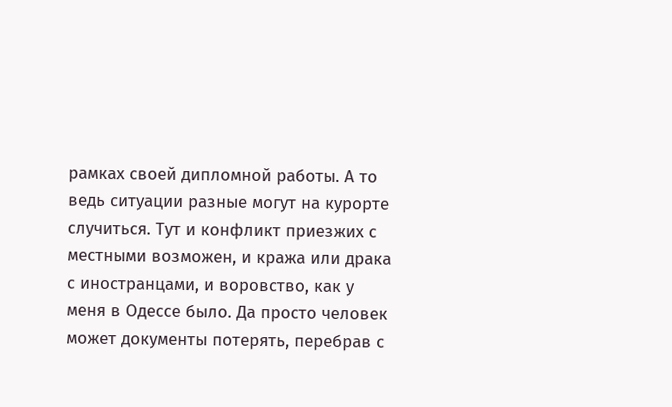рамках своей дипломной работы. А то ведь ситуации разные могут на курорте случиться. Тут и конфликт приезжих с местными возможен, и кража или драка с иностранцами, и воровство, как у меня в Одессе было. Да просто человек может документы потерять, перебрав с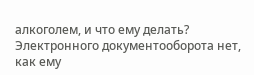алкоголем, и что ему делать? Электронного документооборота нет, как ему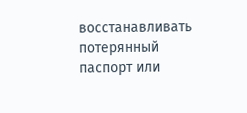восстанавливать потерянный паспорт или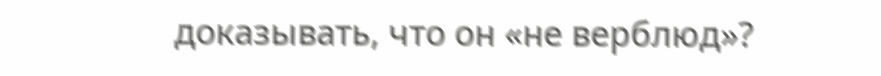доказывать, что он «не верблюд»?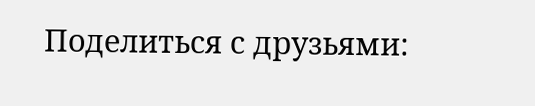Поделиться с друзьями: